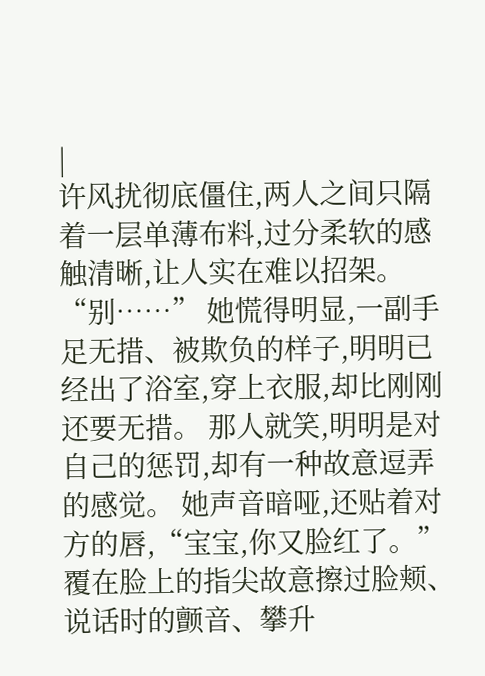|
许风扰彻底僵住,两人之间只隔着一层单薄布料,过分柔软的感触清晰,让人实在难以招架。 “别……” 她慌得明显,一副手足无措、被欺负的样子,明明已经出了浴室,穿上衣服,却比刚刚还要无措。 那人就笑,明明是对自己的惩罚,却有一种故意逗弄的感觉。 她声音暗哑,还贴着对方的唇,“宝宝,你又脸红了。” 覆在脸上的指尖故意擦过脸颊、说话时的颤音、攀升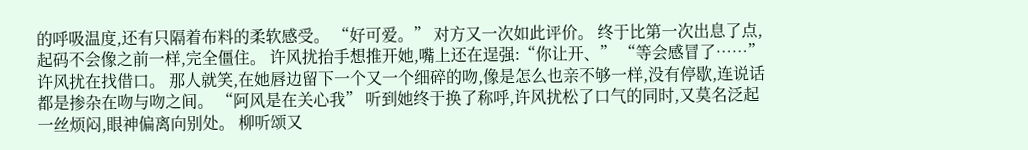的呼吸温度,还有只隔着布料的柔软感受。 “好可爱。” 对方又一次如此评价。 终于比第一次出息了点,起码不会像之前一样,完全僵住。 许风扰抬手想推开她,嘴上还在逞强:“你让开、” “等会感冒了……”许风扰在找借口。 那人就笑,在她唇边留下一个又一个细碎的吻,像是怎么也亲不够一样,没有停歇,连说话都是掺杂在吻与吻之间。 “阿风是在关心我” 听到她终于换了称呼,许风扰松了口气的同时,又莫名泛起一丝烦闷,眼神偏离向别处。 柳听颂又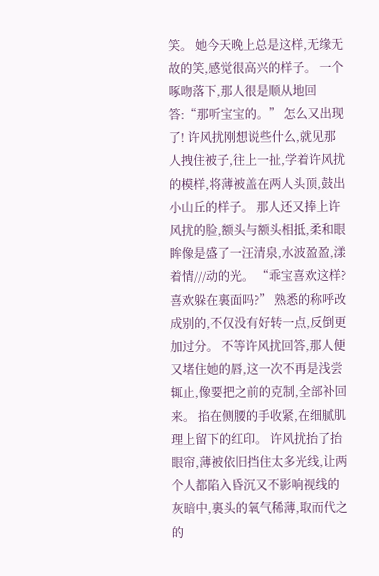笑。 她今天晚上总是这样,无缘无故的笑,感觉很高兴的样子。 一个啄吻落下,那人很是顺从地回答:“那听宝宝的。” 怎么又出现了! 许风扰刚想说些什么,就见那人拽住被子,往上一扯,学着许风扰的模样,将薄被盖在两人头顶,鼓出小山丘的样子。 那人还又捧上许风扰的脸,额头与额头相抵,柔和眼眸像是盛了一汪清泉,水波盈盈,漾着情///动的光。 “乖宝喜欢这样?喜欢躲在裏面吗?” 熟悉的称呼改成别的,不仅没有好转一点,反倒更加过分。 不等许风扰回答,那人便又堵住她的唇,这一次不再是浅尝辄止,像要把之前的克制,全部补回来。 掐在侧腰的手收紧,在细腻肌理上留下的红印。 许风扰抬了抬眼帘,薄被依旧挡住太多光线,让两个人都陷入昏沉又不影响视线的灰暗中,裏头的氧气稀薄,取而代之的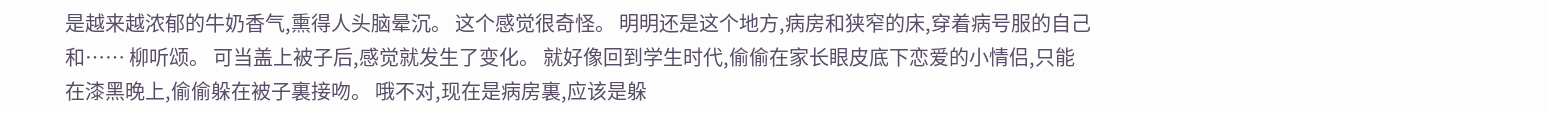是越来越浓郁的牛奶香气,熏得人头脑晕沉。 这个感觉很奇怪。 明明还是这个地方,病房和狭窄的床,穿着病号服的自己和…… 柳听颂。 可当盖上被子后,感觉就发生了变化。 就好像回到学生时代,偷偷在家长眼皮底下恋爱的小情侣,只能在漆黑晚上,偷偷躲在被子裏接吻。 哦不对,现在是病房裏,应该是躲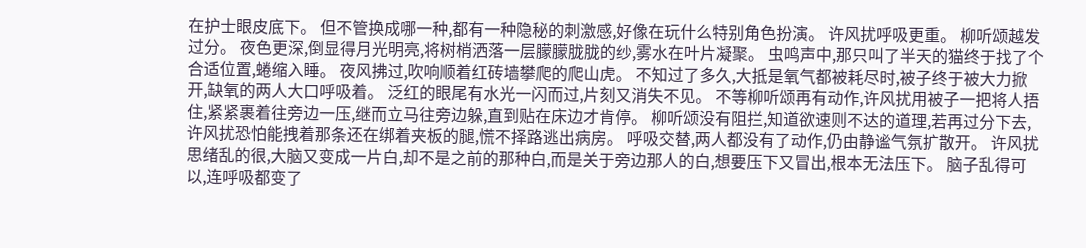在护士眼皮底下。 但不管换成哪一种,都有一种隐秘的刺激感,好像在玩什么特别角色扮演。 许风扰呼吸更重。 柳听颂越发过分。 夜色更深,倒显得月光明亮,将树梢洒落一层朦朦胧胧的纱,雾水在叶片凝聚。 虫鸣声中,那只叫了半天的猫终于找了个合适位置,蜷缩入睡。 夜风拂过,吹响顺着红砖墙攀爬的爬山虎。 不知过了多久,大抵是氧气都被耗尽时,被子终于被大力掀开,缺氧的两人大口呼吸着。 泛红的眼尾有水光一闪而过,片刻又消失不见。 不等柳听颂再有动作,许风扰用被子一把将人捂住,紧紧裹着往旁边一压,继而立马往旁边躲,直到贴在床边才肯停。 柳听颂没有阻拦,知道欲速则不达的道理,若再过分下去,许风扰恐怕能拽着那条还在绑着夹板的腿,慌不择路逃出病房。 呼吸交替,两人都没有了动作,仍由静谧气氛扩散开。 许风扰思绪乱的很,大脑又变成一片白,却不是之前的那种白,而是关于旁边那人的白,想要压下又冒出,根本无法压下。 脑子乱得可以,连呼吸都变了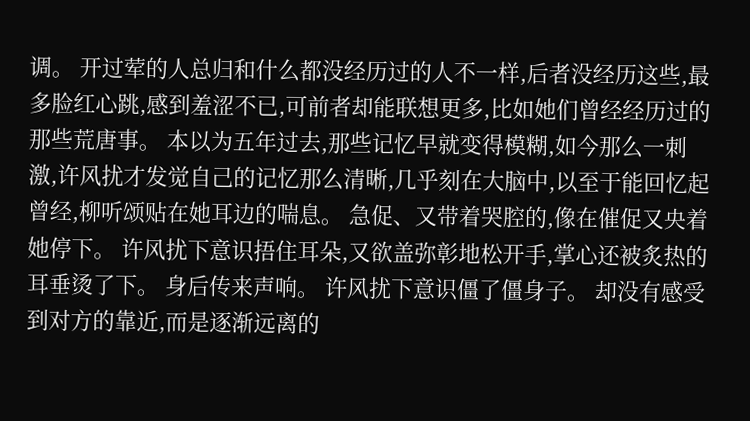调。 开过荤的人总归和什么都没经历过的人不一样,后者没经历这些,最多脸红心跳,感到羞涩不已,可前者却能联想更多,比如她们曾经经历过的那些荒唐事。 本以为五年过去,那些记忆早就变得模糊,如今那么一刺激,许风扰才发觉自己的记忆那么清晰,几乎刻在大脑中,以至于能回忆起曾经,柳听颂贴在她耳边的喘息。 急促、又带着哭腔的,像在催促又央着她停下。 许风扰下意识捂住耳朵,又欲盖弥彰地松开手,掌心还被炙热的耳垂烫了下。 身后传来声响。 许风扰下意识僵了僵身子。 却没有感受到对方的靠近,而是逐渐远离的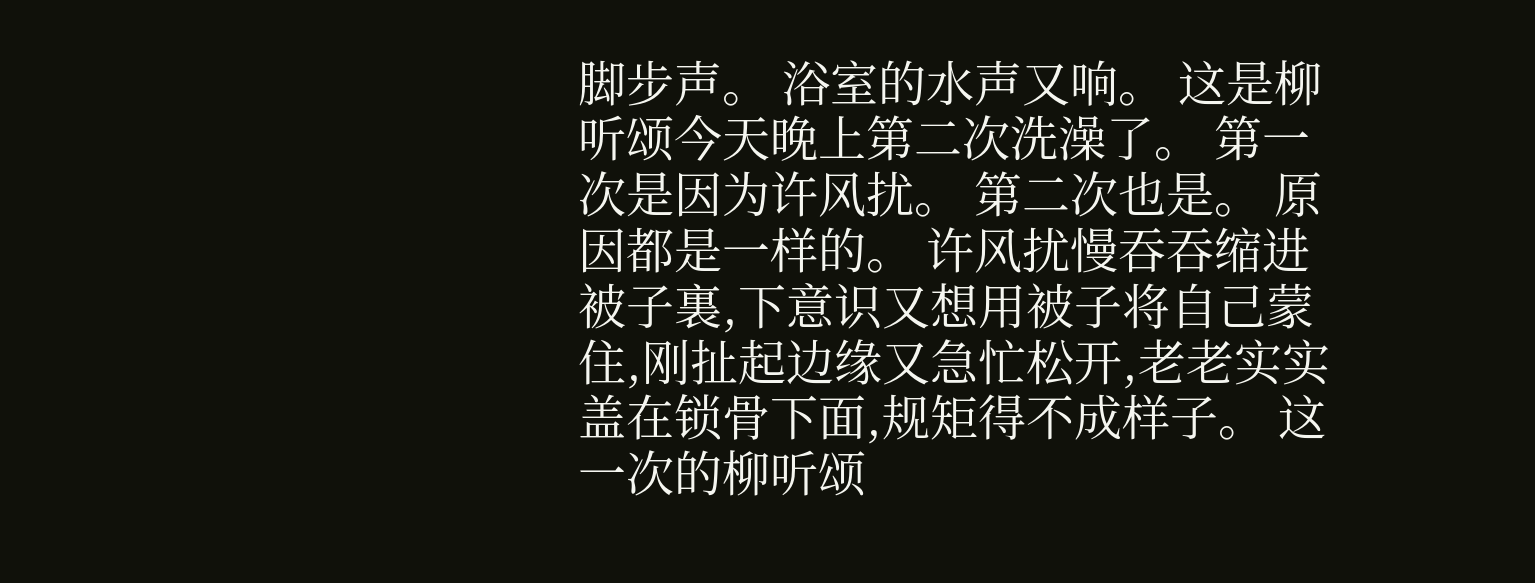脚步声。 浴室的水声又响。 这是柳听颂今天晚上第二次洗澡了。 第一次是因为许风扰。 第二次也是。 原因都是一样的。 许风扰慢吞吞缩进被子裏,下意识又想用被子将自己蒙住,刚扯起边缘又急忙松开,老老实实盖在锁骨下面,规矩得不成样子。 这一次的柳听颂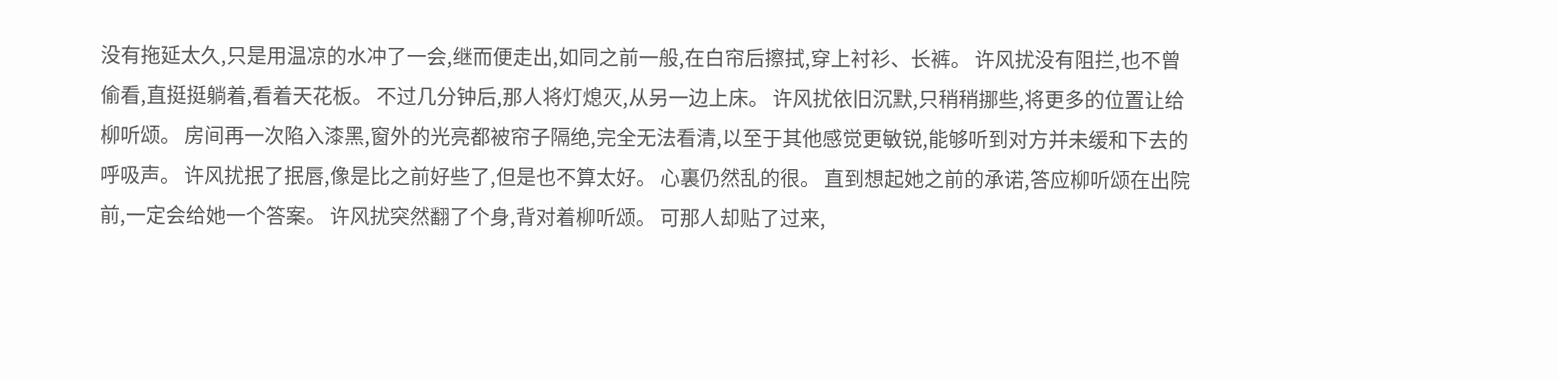没有拖延太久,只是用温凉的水冲了一会,继而便走出,如同之前一般,在白帘后擦拭,穿上衬衫、长裤。 许风扰没有阻拦,也不曾偷看,直挺挺躺着,看着天花板。 不过几分钟后,那人将灯熄灭,从另一边上床。 许风扰依旧沉默,只稍稍挪些,将更多的位置让给柳听颂。 房间再一次陷入漆黑,窗外的光亮都被帘子隔绝,完全无法看清,以至于其他感觉更敏锐,能够听到对方并未缓和下去的呼吸声。 许风扰抿了抿唇,像是比之前好些了,但是也不算太好。 心裏仍然乱的很。 直到想起她之前的承诺,答应柳听颂在出院前,一定会给她一个答案。 许风扰突然翻了个身,背对着柳听颂。 可那人却贴了过来,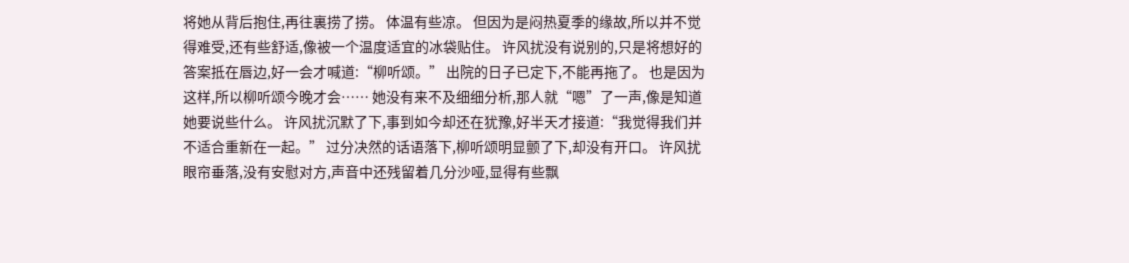将她从背后抱住,再往裏捞了捞。 体温有些凉。 但因为是闷热夏季的缘故,所以并不觉得难受,还有些舒适,像被一个温度适宜的冰袋贴住。 许风扰没有说别的,只是将想好的答案抵在唇边,好一会才喊道:“柳听颂。” 出院的日子已定下,不能再拖了。 也是因为这样,所以柳听颂今晚才会…… 她没有来不及细细分析,那人就“嗯”了一声,像是知道她要说些什么。 许风扰沉默了下,事到如今却还在犹豫,好半天才接道:“我觉得我们并不适合重新在一起。” 过分决然的话语落下,柳听颂明显颤了下,却没有开口。 许风扰眼帘垂落,没有安慰对方,声音中还残留着几分沙哑,显得有些飘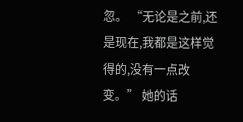忽。 “无论是之前,还是现在,我都是这样觉得的,没有一点改变。” 她的话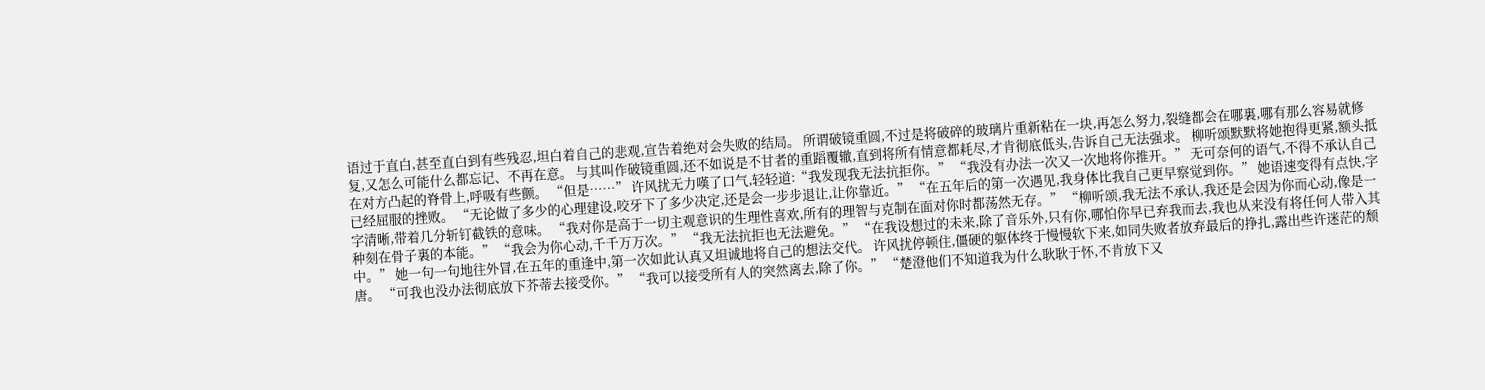语过于直白,甚至直白到有些残忍,坦白着自己的悲观,宣告着绝对会失败的结局。 所谓破镜重圆,不过是将破碎的玻璃片重新粘在一块,再怎么努力,裂缝都会在哪裏,哪有那么容易就修复,又怎么可能什么都忘记、不再在意。 与其叫作破镜重圆,还不如说是不甘者的重蹈覆辙,直到将所有情意都耗尽,才肯彻底低头,告诉自己无法强求。 柳听颂默默将她抱得更紧,额头抵在对方凸起的脊骨上,呼吸有些颤。 “但是……” 许风扰无力嘆了口气,轻轻道:“我发现我无法抗拒你。” “我没有办法一次又一次地将你推开。” 无可奈何的语气,不得不承认自己已经屈服的挫败。 “无论做了多少的心理建设,咬牙下了多少决定,还是会一步步退让,让你靠近。” “在五年后的第一次遇见,我身体比我自己更早察觉到你。” 她语速变得有点快,字字清晰,带着几分斩钉截铁的意味。 “我对你是高于一切主观意识的生理性喜欢,所有的理智与克制在面对你时都荡然无存。” “柳听颂,我无法不承认,我还是会因为你而心动,像是一种刻在骨子裏的本能。” “我会为你心动,千千万万次。” “我无法抗拒也无法避免。” “在我设想过的未来,除了音乐外,只有你,哪怕你早已弃我而去,我也从来没有将任何人带入其中。” 她一句一句地往外冒,在五年的重逢中,第一次如此认真又坦诚地将自己的想法交代。 许风扰停顿住,僵硬的躯体终于慢慢软下来,如同失败者放弃最后的挣扎,露出些许迷茫的颓唐。 “可我也没办法彻底放下芥蒂去接受你。” “我可以接受所有人的突然离去,除了你。” “楚澄他们不知道我为什么耿耿于怀,不肯放下又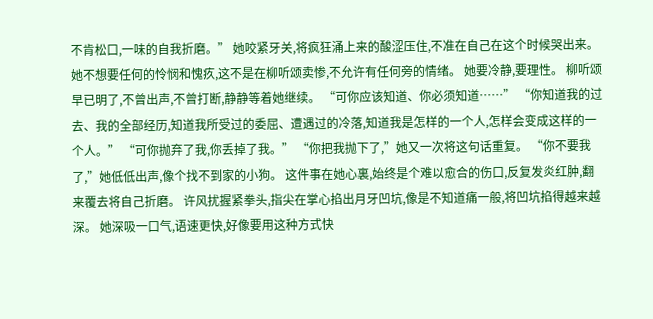不肯松口,一味的自我折磨。” 她咬紧牙关,将疯狂涌上来的酸涩压住,不准在自己在这个时候哭出来。 她不想要任何的怜悯和愧疚,这不是在柳听颂卖惨,不允许有任何旁的情绪。 她要冷静,要理性。 柳听颂早已明了,不曾出声,不曾打断,静静等着她继续。 “可你应该知道、你必须知道……” “你知道我的过去、我的全部经历,知道我所受过的委屈、遭遇过的冷落,知道我是怎样的一个人,怎样会变成这样的一个人。” “可你抛弃了我,你丢掉了我。” “你把我抛下了,”她又一次将这句话重复。 “你不要我了,”她低低出声,像个找不到家的小狗。 这件事在她心裏,始终是个难以愈合的伤口,反复发炎红肿,翻来覆去将自己折磨。 许风扰握紧拳头,指尖在掌心掐出月牙凹坑,像是不知道痛一般,将凹坑掐得越来越深。 她深吸一口气,语速更快,好像要用这种方式快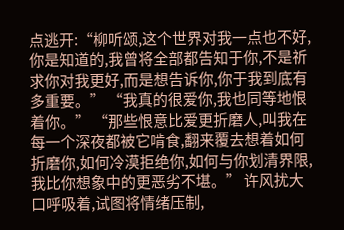点逃开:“柳听颂,这个世界对我一点也不好,你是知道的,我曾将全部都告知于你,不是祈求你对我更好,而是想告诉你,你于我到底有多重要。” “我真的很爱你,我也同等地恨着你。” “那些恨意比爱更折磨人,叫我在每一个深夜都被它啃食,翻来覆去想着如何折磨你,如何冷漠拒绝你,如何与你划清界限,我比你想象中的更恶劣不堪。” 许风扰大口呼吸着,试图将情绪压制,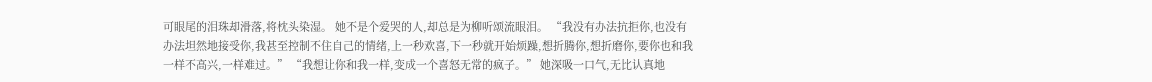可眼尾的泪珠却滑落,将枕头染湿。 她不是个爱哭的人,却总是为柳听颂流眼泪。 “我没有办法抗拒你,也没有办法坦然地接受你,我甚至控制不住自己的情绪,上一秒欢喜,下一秒就开始烦躁,想折腾你,想折磨你,要你也和我一样不高兴,一样难过。” “我想让你和我一样,变成一个喜怒无常的疯子。” 她深吸一口气,无比认真地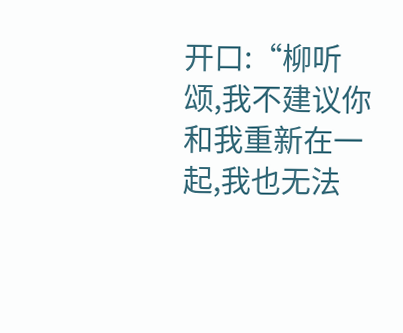开口:“柳听颂,我不建议你和我重新在一起,我也无法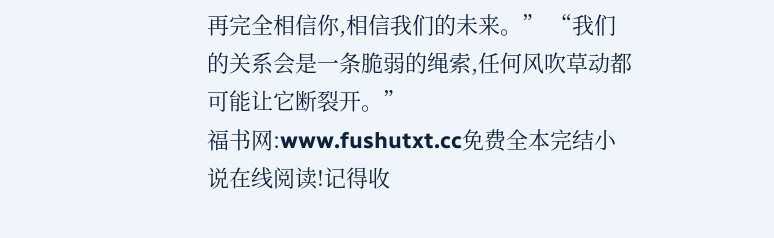再完全相信你,相信我们的未来。” “我们的关系会是一条脆弱的绳索,任何风吹草动都可能让它断裂开。”
福书网:www.fushutxt.cc免费全本完结小说在线阅读!记得收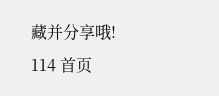藏并分享哦!
114 首页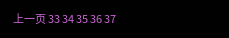上一页 33 34 35 36 37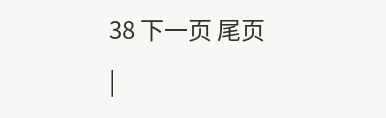38 下一页 尾页
|